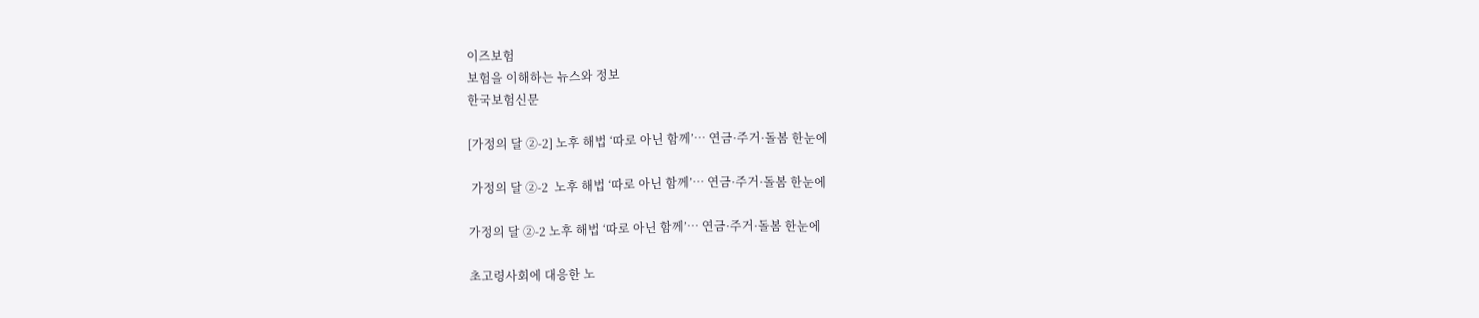이즈보험
보험을 이해하는 뉴스와 정보
한국보험신문

[가정의 달 ②-2] 노후 해법 ‘따로 아닌 함께’… 연금·주거·돌봄 한눈에

 가정의 달 ②-2  노후 해법 ‘따로 아닌 함께’… 연금·주거·돌봄 한눈에

가정의 달 ②-2 노후 해법 ‘따로 아닌 함께’… 연금·주거·돌봄 한눈에

초고령사회에 대응한 노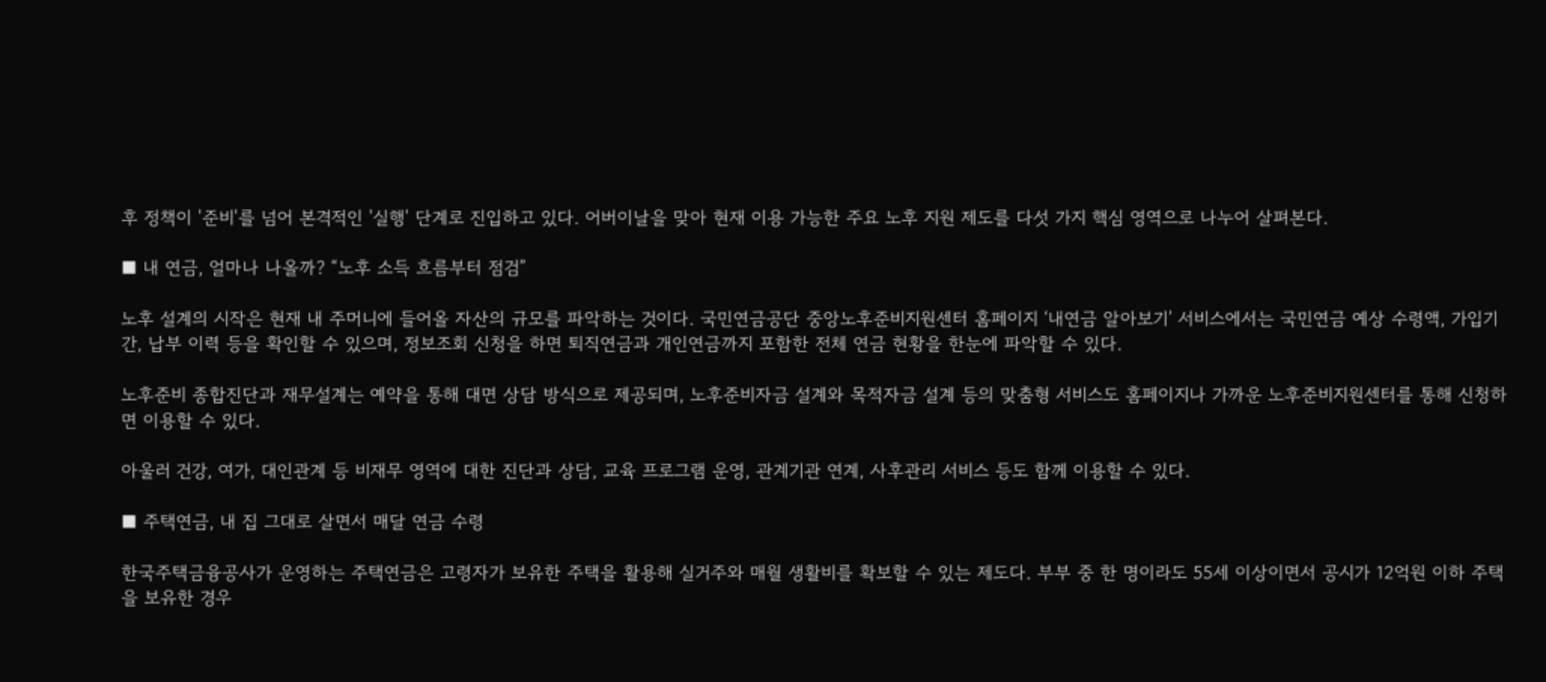후 정책이 '준비'를 넘어 본격적인 '실행' 단계로 진입하고 있다. 어버이날을 맞아 현재 이용 가능한 주요 노후 지원 제도를 다섯 가지 핵심 영역으로 나누어 살펴본다.

■ 내 연금, 얼마나 나올까? “노후 소득 흐름부터 점검”

노후 설계의 시작은 현재 내 주머니에 들어올 자산의 규모를 파악하는 것이다. 국민연금공단 중앙노후준비지원센터 홈페이지 ‘내연금 알아보기’ 서비스에서는 국민연금 예상 수령액, 가입기간, 납부 이력 등을 확인할 수 있으며, 정보조회 신청을 하면 퇴직연금과 개인연금까지 포함한 전체 연금 현황을 한눈에 파악할 수 있다.

노후준비 종합진단과 재무설계는 예약을 통해 대면 상담 방식으로 제공되며, 노후준비자금 설계와 목적자금 설계 등의 맞춤형 서비스도 홈페이지나 가까운 노후준비지원센터를 통해 신청하면 이용할 수 있다.

아울러 건강, 여가, 대인관계 등 비재무 영역에 대한 진단과 상담, 교육 프로그램 운영, 관계기관 연계, 사후관리 서비스 등도 함께 이용할 수 있다.

■ 주택연금, 내 집 그대로 살면서 매달 연금 수령

한국주택금융공사가 운영하는 주택연금은 고령자가 보유한 주택을 활용해 실거주와 매월 생활비를 확보할 수 있는 제도다. 부부 중 한 명이라도 55세 이상이면서 공시가 12억원 이하 주택을 보유한 경우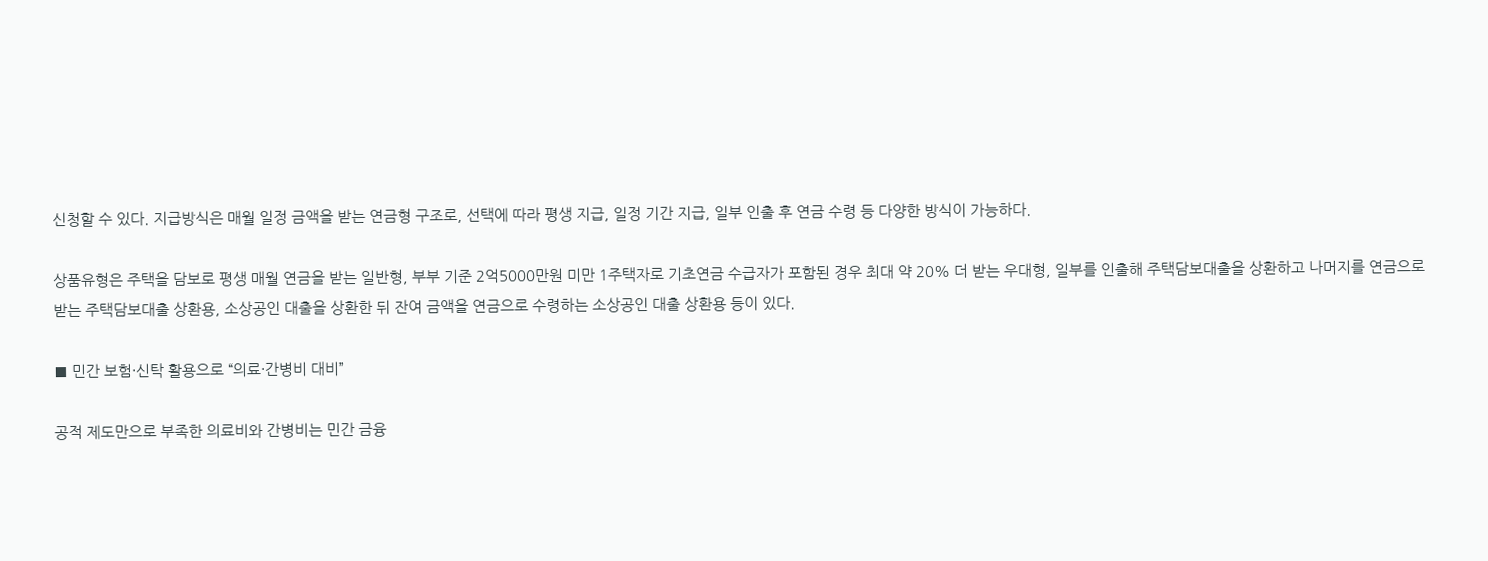신청할 수 있다. 지급방식은 매월 일정 금액을 받는 연금형 구조로, 선택에 따라 평생 지급, 일정 기간 지급, 일부 인출 후 연금 수령 등 다양한 방식이 가능하다.

상품유형은 주택을 담보로 평생 매월 연금을 받는 일반형, 부부 기준 2억5000만원 미만 1주택자로 기초연금 수급자가 포함된 경우 최대 약 20% 더 받는 우대형, 일부를 인출해 주택담보대출을 상환하고 나머지를 연금으로 받는 주택담보대출 상환용, 소상공인 대출을 상환한 뒤 잔여 금액을 연금으로 수령하는 소상공인 대출 상환용 등이 있다.

■ 민간 보험·신탁 활용으로 “의료·간병비 대비”

공적 제도만으로 부족한 의료비와 간병비는 민간 금융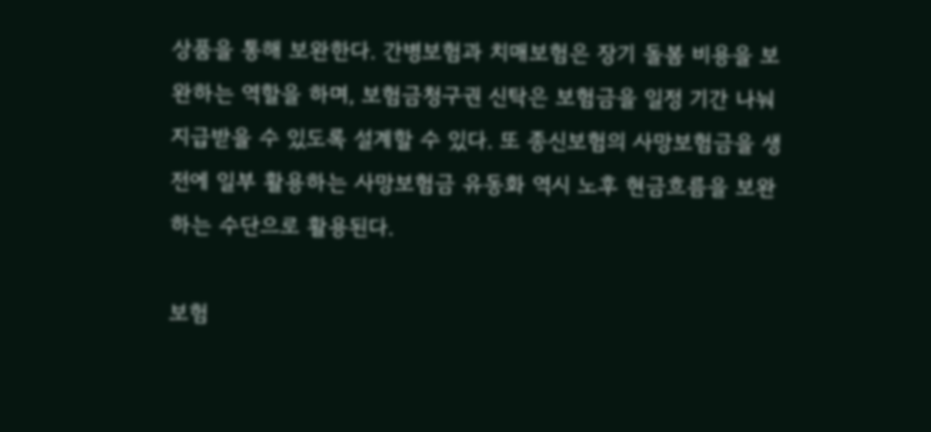상품을 통해 보완한다. 간병보험과 치매보험은 장기 돌봄 비용을 보완하는 역할을 하며, 보험금청구권 신탁은 보험금을 일정 기간 나눠 지급받을 수 있도록 설계할 수 있다. 또 종신보험의 사망보험금을 생전에 일부 활용하는 사망보험금 유동화 역시 노후 현금흐름을 보완하는 수단으로 활용된다.

보험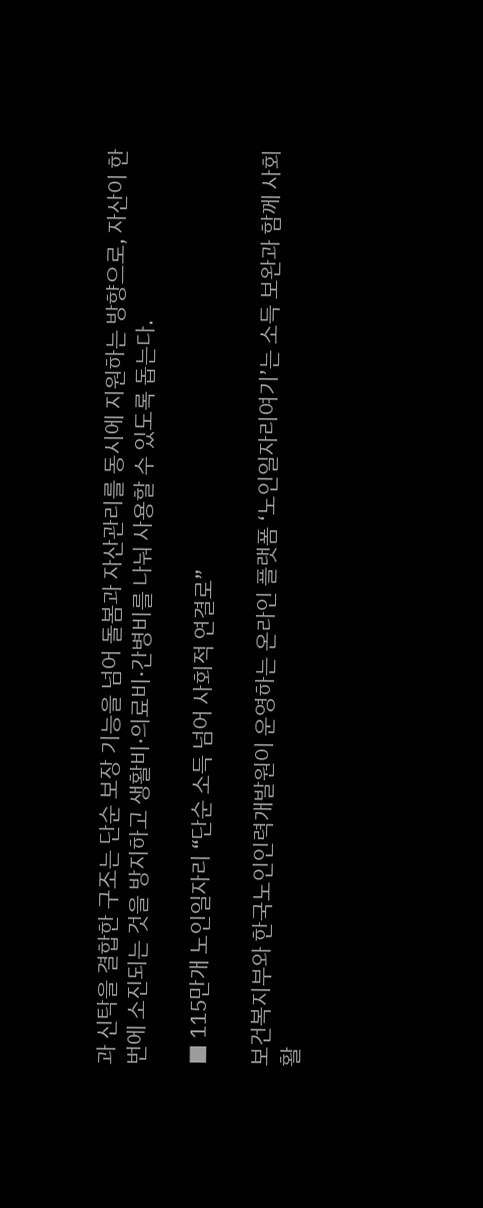과 신탁을 결합한 구조는 단순 보장 기능을 넘어 돌봄과 자산관리를 동시에 지원하는 방향으로, 자산이 한 번에 소진되는 것을 방지하고 생활비·의료비·간병비를 나눠 사용할 수 있도록 돕는다.

■ 115만개 노인일자리 “단순 소득 넘어 사회적 연결로”

보건복지부와 한국노인인력개발원이 운영하는 온라인 플랫폼 ‘노인일자리여기’는 소득 보완과 함께 사회활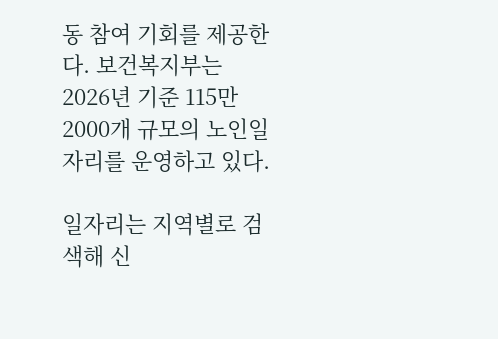동 참여 기회를 제공한다. 보건복지부는 2026년 기준 115만2000개 규모의 노인일자리를 운영하고 있다.

일자리는 지역별로 검색해 신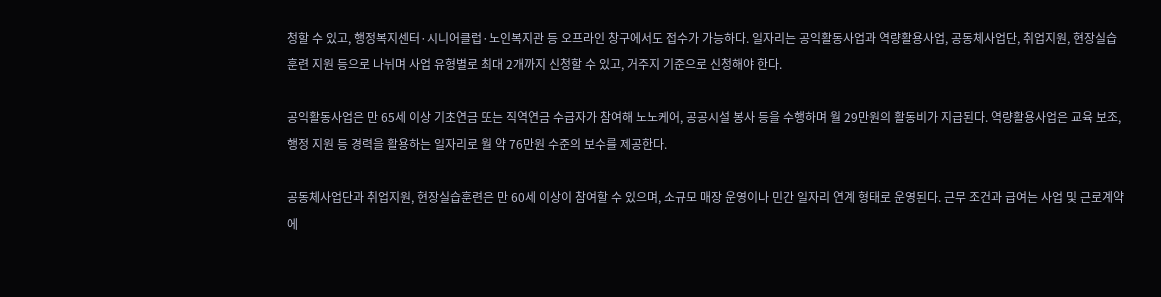청할 수 있고, 행정복지센터·시니어클럽·노인복지관 등 오프라인 창구에서도 접수가 가능하다. 일자리는 공익활동사업과 역량활용사업, 공동체사업단, 취업지원, 현장실습훈련 지원 등으로 나뉘며 사업 유형별로 최대 2개까지 신청할 수 있고, 거주지 기준으로 신청해야 한다.

공익활동사업은 만 65세 이상 기초연금 또는 직역연금 수급자가 참여해 노노케어, 공공시설 봉사 등을 수행하며 월 29만원의 활동비가 지급된다. 역량활용사업은 교육 보조, 행정 지원 등 경력을 활용하는 일자리로 월 약 76만원 수준의 보수를 제공한다.

공동체사업단과 취업지원, 현장실습훈련은 만 60세 이상이 참여할 수 있으며, 소규모 매장 운영이나 민간 일자리 연계 형태로 운영된다. 근무 조건과 급여는 사업 및 근로계약에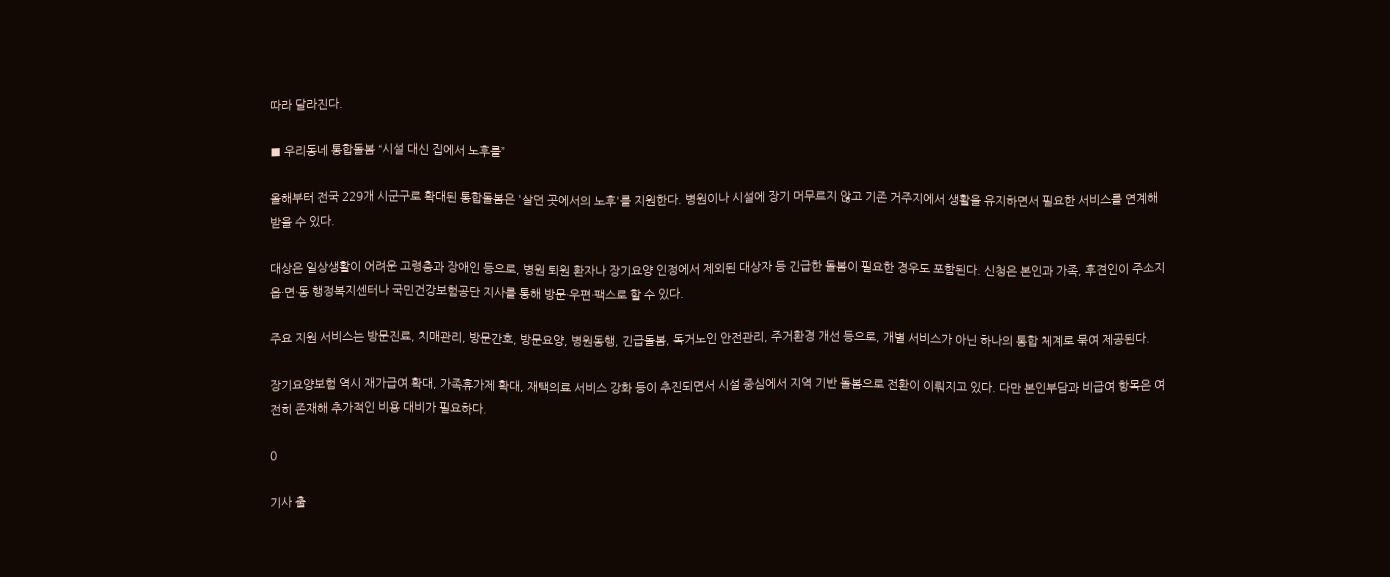따라 달라진다.

■ 우리동네 통합돌봄 “시설 대신 집에서 노후를”

올해부터 전국 229개 시군구로 확대된 통합돌봄은 '살던 곳에서의 노후'를 지원한다. 병원이나 시설에 장기 머무르지 않고 기존 거주지에서 생활을 유지하면서 필요한 서비스를 연계해 받을 수 있다.

대상은 일상생활이 어려운 고령층과 장애인 등으로, 병원 퇴원 환자나 장기요양 인정에서 제외된 대상자 등 긴급한 돌봄이 필요한 경우도 포함된다. 신청은 본인과 가족, 후견인이 주소지 읍·면·동 행정복지센터나 국민건강보험공단 지사를 통해 방문·우편·팩스로 할 수 있다.

주요 지원 서비스는 방문진료, 치매관리, 방문간호, 방문요양, 병원동행, 긴급돌봄, 독거노인 안전관리, 주거환경 개선 등으로, 개별 서비스가 아닌 하나의 통합 체계로 묶여 제공된다.

장기요양보험 역시 재가급여 확대, 가족휴가제 확대, 재택의료 서비스 강화 등이 추진되면서 시설 중심에서 지역 기반 돌봄으로 전환이 이뤄지고 있다. 다만 본인부담과 비급여 항목은 여전히 존재해 추가적인 비용 대비가 필요하다.

0

기사 출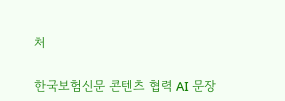처

한국보험신문 콘텐츠 협력 AI 문장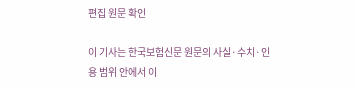편집 원문 확인

이 기사는 한국보험신문 원문의 사실·수치·인용 범위 안에서 이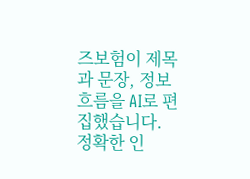즈보험이 제목과 문장, 정보 흐름을 AI로 편집했습니다. 정확한 인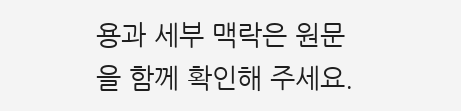용과 세부 맥락은 원문을 함께 확인해 주세요.